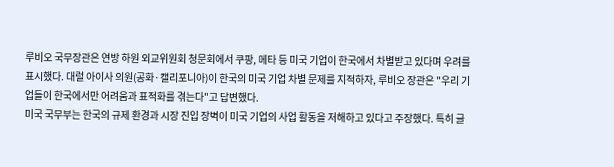루비오 국무장관은 연방 하원 외교위원회 청문회에서 쿠팡, 메타 등 미국 기업이 한국에서 차별받고 있다며 우려를 표시했다. 대럴 아이사 의원(공화·캘리포니아)이 한국의 미국 기업 차별 문제를 지적하자, 루비오 장관은 "우리 기업들이 한국에서만 어려움과 표적화를 겪는다"고 답변했다.
미국 국무부는 한국의 규제 환경과 시장 진입 장벽이 미국 기업의 사업 활동을 저해하고 있다고 주장했다. 특히 글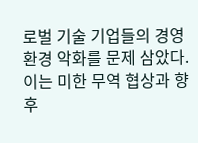로벌 기술 기업들의 경영 환경 악화를 문제 삼았다.
이는 미한 무역 협상과 향후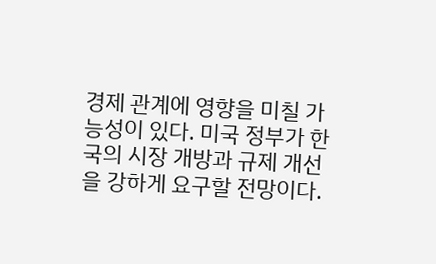경제 관계에 영향을 미칠 가능성이 있다. 미국 정부가 한국의 시장 개방과 규제 개선을 강하게 요구할 전망이다.